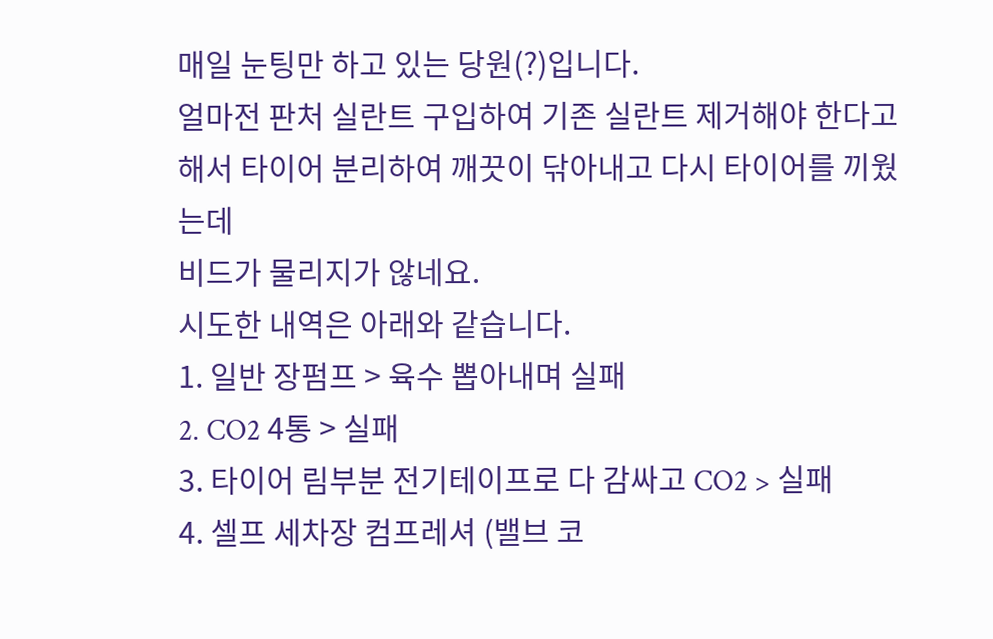매일 눈팅만 하고 있는 당원(?)입니다.
얼마전 판처 실란트 구입하여 기존 실란트 제거해야 한다고 해서 타이어 분리하여 깨끗이 닦아내고 다시 타이어를 끼웠는데
비드가 물리지가 않네요.
시도한 내역은 아래와 같습니다.
1. 일반 장펌프 > 육수 뽑아내며 실패
2. CO2 4통 > 실패
3. 타이어 림부분 전기테이프로 다 감싸고 CO2 > 실패
4. 셀프 세차장 컴프레셔 (밸브 코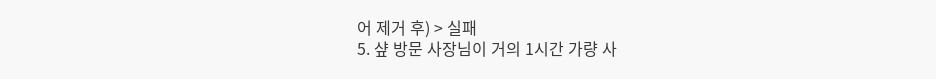어 제거 후) > 실패
5. 샾 방문 사장님이 거의 1시간 가량 사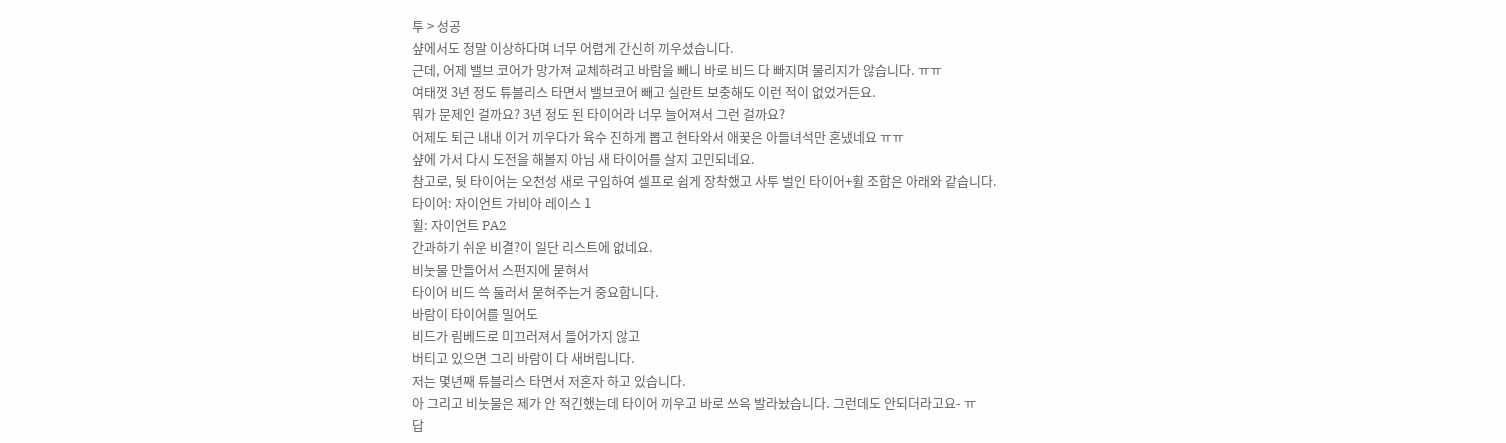투 > 성공
샾에서도 정말 이상하다며 너무 어렵게 간신히 끼우셨습니다.
근데, 어제 밸브 코어가 망가져 교체하려고 바람을 빼니 바로 비드 다 빠지며 물리지가 않습니다. ㅠㅠ
여태껏 3년 정도 튜블리스 타면서 밸브코어 빼고 실란트 보충해도 이런 적이 없었거든요.
뭐가 문제인 걸까요? 3년 정도 된 타이어라 너무 늘어져서 그런 걸까요?
어제도 퇴근 내내 이거 끼우다가 육수 진하게 뽑고 현타와서 애꿎은 아들녀석만 혼냈네요 ㅠㅠ
샾에 가서 다시 도전을 해볼지 아님 새 타이어를 살지 고민되네요.
참고로, 뒷 타이어는 오천성 새로 구입하여 셀프로 쉽게 장착했고 사투 벌인 타이어+휠 조합은 아래와 같습니다.
타이어: 자이언트 가비아 레이스 1
휠: 자이언트 PA2
간과하기 쉬운 비결?이 일단 리스트에 없네요.
비눗물 만들어서 스펀지에 묻혀서
타이어 비드 쓱 둘러서 묻혀주는거 중요합니다.
바람이 타이어를 밀어도
비드가 림베드로 미끄러져서 들어가지 않고
버티고 있으면 그리 바람이 다 새버립니다.
저는 몇년째 튜블리스 타면서 저혼자 하고 있습니다.
아 그리고 비눗물은 제가 안 적긴했는데 타이어 끼우고 바로 쓰윽 발라놨습니다. 그런데도 안되더라고요- ㅠ
답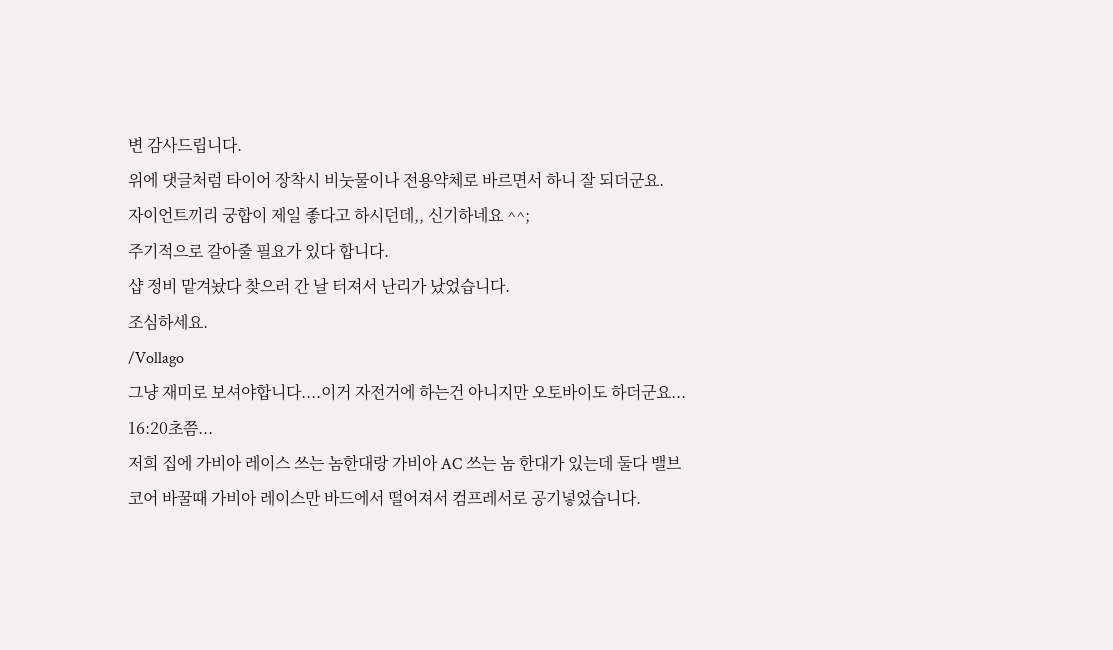변 감사드립니다.
위에 댓글처럼 타이어 장착시 비눗물이나 전용약체로 바르면서 하니 잘 되더군요.
자이언트끼리 궁합이 제일 좋다고 하시던데,, 신기하네요 ^^;
주기적으로 갈아줄 필요가 있다 합니다.
샵 정비 맡겨놨다 찾으러 간 날 터져서 난리가 났었습니다.
조심하세요.
/Vollago
그냥 재미로 보셔야합니다....이거 자전거에 하는건 아니지만 오토바이도 하더군요...
16:20초쯤...
저희 집에 가비아 레이스 쓰는 놈한대랑 가비아 AC 쓰는 놈 한대가 있는데 둘다 밸브 코어 바꿀때 가비아 레이스만 바드에서 떨어져서 컴프레서로 공기넣었습니다.